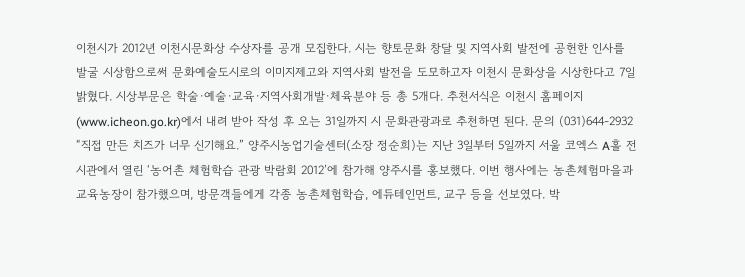이천시가 2012년 이천시문화상 수상자를 공개 모집한다. 시는 향토문화 창달 및 지역사회 발전에 공헌한 인사를 발굴 시상함으로써 문화예술도시로의 이미지제고와 지역사회 발전을 도모하고자 이천시 문화상을 시상한다고 7일 밝혔다. 시상부문은 학술·예술·교육·지역사회개발·체육분야 등 총 5개다. 추천서식은 이천시 홈페이지(www.icheon.go.kr)에서 내려 받아 작성 후 오는 31일까지 시 문화관광과로 추천하면 된다. 문의 (031)644-2932
“직접 만든 치즈가 너무 신기해요.” 양주시농업기술센터(소장 정순희)는 지난 3일부터 5일까지 서울 코엑스 A홀 전시관에서 열린 ‘농어촌 체험학습 관광 박람회 2012’에 참가해 양주시를 홍보했다. 이번 행사에는 농촌체험마을과 교육농장이 참가했으며, 방문객들에게 각종 농촌체험학습, 에듀테인먼트, 교구 등을 선보였다. 박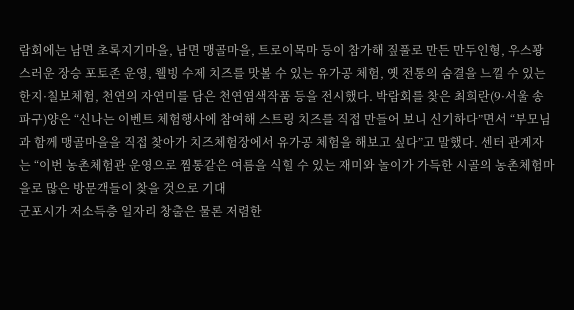람회에는 남면 초록지기마을, 남면 맹골마을, 트로이목마 등이 참가해 짚풀로 만든 만두인형, 우스꽝스러운 장승 포토존 운영, 웰빙 수제 치즈를 맛볼 수 있는 유가공 체험, 옛 전통의 숨결을 느낄 수 있는 한지·칠보체험, 천연의 자연미를 담은 천연염색작품 등을 전시했다. 박람회를 찾은 최희란(9·서울 송파구)양은 “신나는 이벤트 체험행사에 참여해 스트링 치즈를 직접 만들어 보니 신기하다”면서 “부모님과 함께 맹골마을을 직접 찾아가 치즈체험장에서 유가공 체험을 해보고 싶다”고 말했다. 센터 관계자는 “이번 농촌체험관 운영으로 찜통같은 여름을 식힐 수 있는 재미와 놀이가 가득한 시골의 농촌체험마을로 많은 방문객들이 찾을 것으로 기대
군포시가 저소득층 일자리 창출은 물론 저렴한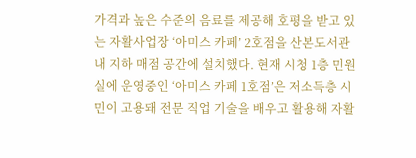가격과 높은 수준의 음료를 제공해 호평을 받고 있는 자활사업장 ‘아미스 카페’ 2호점을 산본도서관 내 지하 매점 공간에 설치했다. 현재 시청 1층 민원실에 운영중인 ‘아미스 카페 1호점’은 저소득층 시민이 고용돼 전문 직업 기술을 배우고 활용해 자활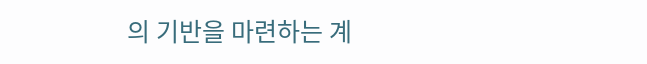의 기반을 마련하는 계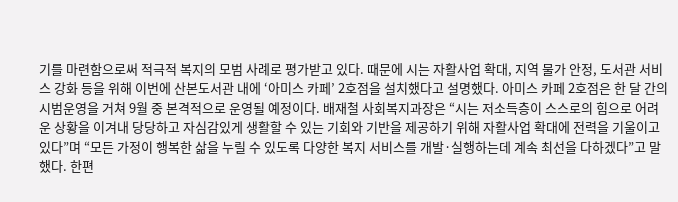기를 마련함으로써 적극적 복지의 모범 사례로 평가받고 있다. 때문에 시는 자활사업 확대, 지역 물가 안정, 도서관 서비스 강화 등을 위해 이번에 산본도서관 내에 ‘아미스 카페’ 2호점을 설치했다고 설명했다. 아미스 카페 2호점은 한 달 간의 시범운영을 거쳐 9월 중 본격적으로 운영될 예정이다. 배재철 사회복지과장은 “시는 저소득층이 스스로의 힘으로 어려운 상황을 이겨내 당당하고 자심감있게 생활할 수 있는 기회와 기반을 제공하기 위해 자활사업 확대에 전력을 기울이고 있다”며 “모든 가정이 행복한 삶을 누릴 수 있도록 다양한 복지 서비스를 개발·실행하는데 계속 최선을 다하겠다”고 말했다. 한편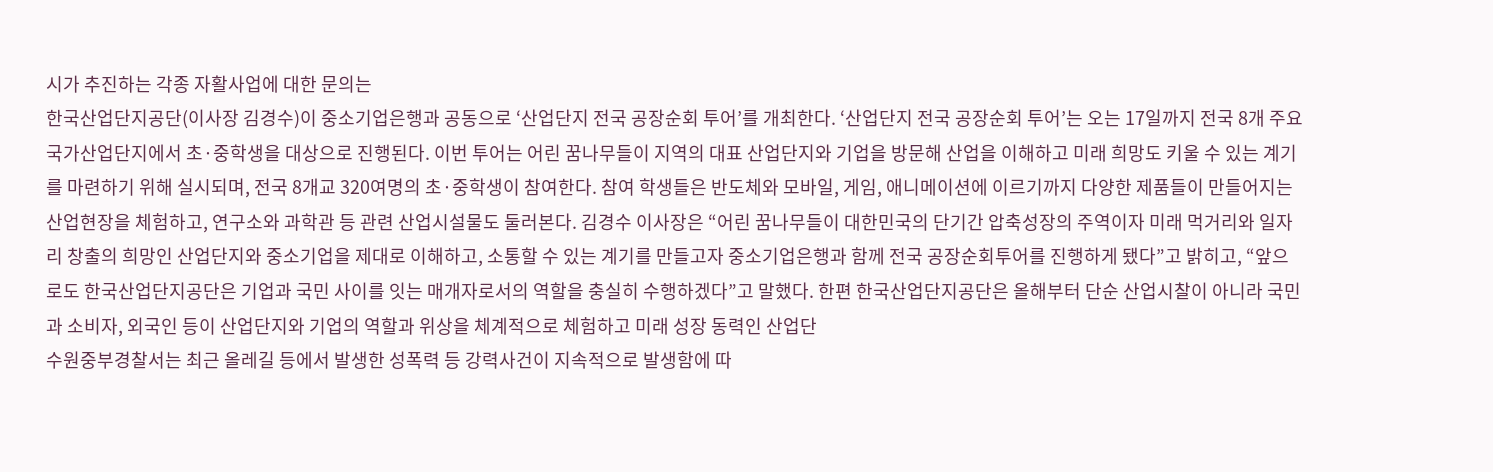시가 추진하는 각종 자활사업에 대한 문의는
한국산업단지공단(이사장 김경수)이 중소기업은행과 공동으로 ‘산업단지 전국 공장순회 투어’를 개최한다. ‘산업단지 전국 공장순회 투어’는 오는 17일까지 전국 8개 주요 국가산업단지에서 초·중학생을 대상으로 진행된다. 이번 투어는 어린 꿈나무들이 지역의 대표 산업단지와 기업을 방문해 산업을 이해하고 미래 희망도 키울 수 있는 계기를 마련하기 위해 실시되며, 전국 8개교 320여명의 초·중학생이 참여한다. 참여 학생들은 반도체와 모바일, 게임, 애니메이션에 이르기까지 다양한 제품들이 만들어지는 산업현장을 체험하고, 연구소와 과학관 등 관련 산업시설물도 둘러본다. 김경수 이사장은 “어린 꿈나무들이 대한민국의 단기간 압축성장의 주역이자 미래 먹거리와 일자리 창출의 희망인 산업단지와 중소기업을 제대로 이해하고, 소통할 수 있는 계기를 만들고자 중소기업은행과 함께 전국 공장순회투어를 진행하게 됐다”고 밝히고, “앞으로도 한국산업단지공단은 기업과 국민 사이를 잇는 매개자로서의 역할을 충실히 수행하겠다”고 말했다. 한편 한국산업단지공단은 올해부터 단순 산업시찰이 아니라 국민과 소비자, 외국인 등이 산업단지와 기업의 역할과 위상을 체계적으로 체험하고 미래 성장 동력인 산업단
수원중부경찰서는 최근 올레길 등에서 발생한 성폭력 등 강력사건이 지속적으로 발생함에 따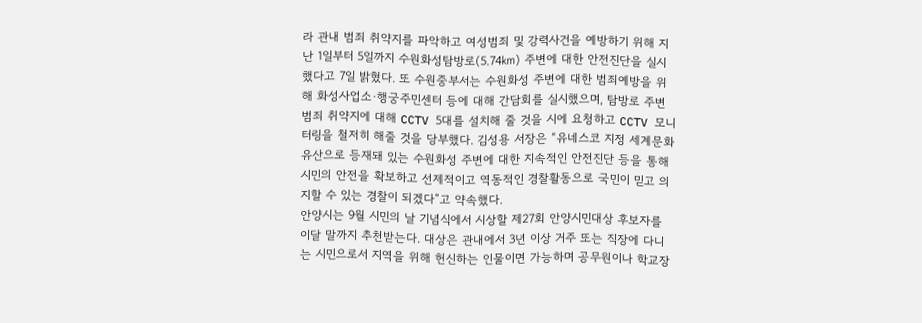라 관내 범죄 취약지를 파악하고 여성범죄 및 강력사건을 예방하기 위해 지난 1일부터 5일까지 수원화성탐방로(5.74㎞) 주변에 대한 안전진단을 실시했다고 7일 밝혔다. 또 수원중부서는 수원화성 주변에 대한 범죄예방을 위해 화성사업소·행궁주민센터 등에 대해 간담회를 실시했으며, 탐방로 주변 범죄 취약지에 대해 CCTV 5대를 설치해 줄 것을 시에 요청하고 CCTV 모니터링을 철저히 해줄 것을 당부했다. 김성용 서장은 “유네스코 지정 세계문화유산으로 등재돼 있는 수원화성 주변에 대한 지속적인 안전진단 등을 통해 시민의 안전을 확보하고 선제적이고 역동적인 경찰활동으로 국민이 믿고 의지할 수 있는 경찰이 되겠다”고 약속했다.
안양시는 9월 시민의 날 기념식에서 시상할 제27회 안양시민대상 후보자를 이달 말까지 추천받는다. 대상은 관내에서 3년 이상 거주 또는 직장에 다니는 시민으로서 지역을 위해 헌신하는 인물이면 가능하며 공무원이나 학교장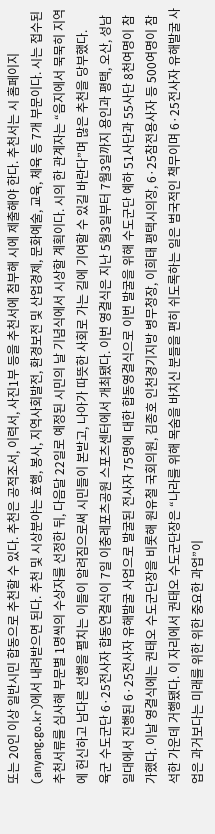또는 20인 이상 일반시민 합동으로 추천할 수 있다. 추천은 공적조서, 이력서, 사진1부 등을 추천서에 첨부해 시에 제출해야 한다. 추천서는 시 홈페이지(anyang.go.kr)에서 내려받으면 된다. 추천 및 시상분야는 효행, 봉사, 지역사회발전, 환경보전 및 산업경제, 문화예술, 교육, 체육 등 7개 부문이다. 시는 접수된 추천서류를 심사해 부문별 1명씩의 수상자를 선정한 뒤, 다음달 22일로 예정된 시민의 날 기념식에서 시상할 계획이다. 시의 한 관계자는 “음지에서 묵묵히 지역에 헌신하고 남다른 선행을 펼치는 이들이 알려짐으로써 시민들이 본받고, 나아가 따뜻한 사회로 가는 길에 기여할 수 있길 바란다”며 많은 추천을 당부했다.
육군 수도군단 6·25전사자 합동연결식이 7일 이충레포츠공원 스포츠센터에서 개최됐다. 이번 영결식은 지난 5월3일부터 7월3일까지 용인과 평택, 오산, 성남일대에서 진행된 6·25전사자 유해발굴 사업으로 발굴된 전사자 75명에 대한 합동영결식으로 이번 발굴을 위해 수도군단 예하 51사단과 55사단 8천여명이 참가했다. 이날 영결식에는 권태오 수도군단장을 비롯해 원유철 국회의원, 김종호 인천경기지방 병무청장, 이희태 평택시의장, 6·25참전용사자 등 500여명이 참석한 가운데 거행됐다. 이 자리에서 권태오 수도군단장은 “나라를 위해 목숨을 바치신 분들을 편히 쉬도록하는 일은 범국적인 책무이며 6·25전사자 유해발굴 사업은 과거보다는 미래를 위한 위한 중요한 과업”이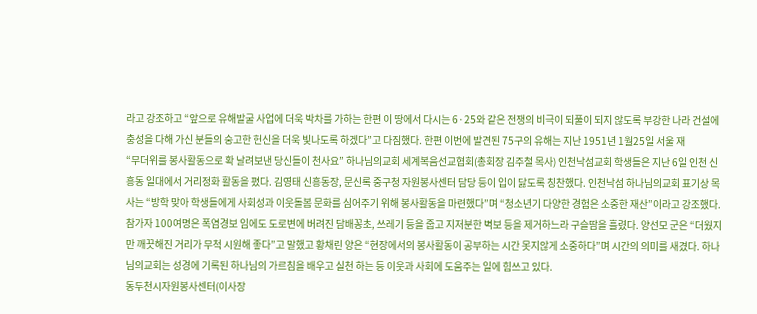라고 강조하고 “앞으로 유해발굴 사업에 더욱 박차를 가하는 한편 이 땅에서 다시는 6·25와 같은 전쟁의 비극이 되풀이 되지 않도록 부강한 나라 건설에 충성을 다해 가신 분들의 숭고한 헌신을 더욱 빛나도록 하겠다”고 다짐했다. 한편 이번에 발견된 75구의 유해는 지난 1951년 1월25일 서울 재
“무더위를 봉사활동으로 확 날려보낸 당신들이 천사요” 하나님의교회 세계복음선교협회(총회장 김주철 목사) 인천낙섬교회 학생들은 지난 6일 인천 신흥동 일대에서 거리정화 활동을 폈다. 김영태 신흥동장, 문신록 중구청 자원봉사센터 담당 등이 입이 닳도록 칭찬했다. 인천낙섬 하나님의교회 표기상 목사는 “방학 맞아 학생들에게 사회성과 이웃돌봄 문화를 심어주기 위해 봉사활동을 마련했다”며 “청소년기 다양한 경험은 소중한 재산”이라고 강조했다. 참가자 100여명은 폭염경보 임에도 도로변에 버려진 담배꽁초, 쓰레기 등을 줍고 지저분한 벽보 등을 제거하느라 구슬땀을 흘렸다. 양선모 군은 “더웠지만 깨끗해진 거리가 무척 시원해 좋다”고 말했고 황채린 양은 “현장에서의 봉사활동이 공부하는 시간 못지않게 소중하다”며 시간의 의미를 새겼다. 하나님의교회는 성경에 기록된 하나님의 가르침을 배우고 실천 하는 등 이웃과 사회에 도움주는 일에 힘쓰고 있다.
동두천시자원봉사센터(이사장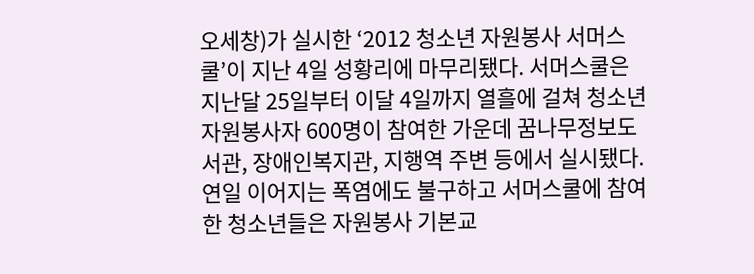오세창)가 실시한 ‘2012 청소년 자원봉사 서머스쿨’이 지난 4일 성황리에 마무리됐다. 서머스쿨은 지난달 25일부터 이달 4일까지 열흘에 걸쳐 청소년 자원봉사자 600명이 참여한 가운데 꿈나무정보도서관, 장애인복지관, 지행역 주변 등에서 실시됐다. 연일 이어지는 폭염에도 불구하고 서머스쿨에 참여한 청소년들은 자원봉사 기본교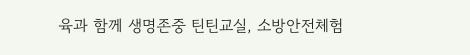육과 함께 생명존중 틴틴교실, 소방안전체험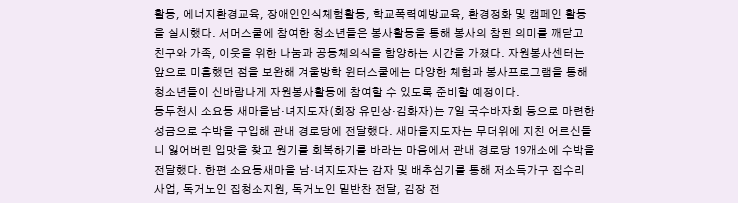활동, 에너지환경교육, 장애인인식체험활동, 학교폭력예방교육, 환경정화 및 캠페인 활동을 실시했다. 서머스쿨에 참여한 청소년들은 봉사활동을 통해 봉사의 참된 의미를 깨닫고 친구와 가족, 이웃을 위한 나눔과 공동체의식을 함양하는 시간을 가졌다. 자원봉사센터는 앞으로 미흡했던 점을 보완해 겨울방학 윈터스쿨에는 다양한 체험과 봉사프로그램을 통해 청소년들이 신바람나게 자원봉사활동에 참여할 수 있도록 준비할 예정이다.
동두천시 소요동 새마을남·녀지도자(회장 유민상·김화자)는 7일 국수바자회 등으로 마련한 성금으로 수박을 구입해 관내 경로당에 전달했다. 새마을지도자는 무더위에 지친 어르신들니 잃어버린 입맛을 찾고 원기를 회복하기를 바라는 마음에서 관내 경로당 19개소에 수박을 전달했다. 한편 소요동새마을 남·녀지도자는 감자 및 배추심기를 통해 저소득가구 집수리사업, 독거노인 집청소지원, 독거노인 밑반찬 전달, 김장 전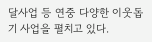달사업 등 연중 다양한 이웃돕기 사업을 펼치고 있다.